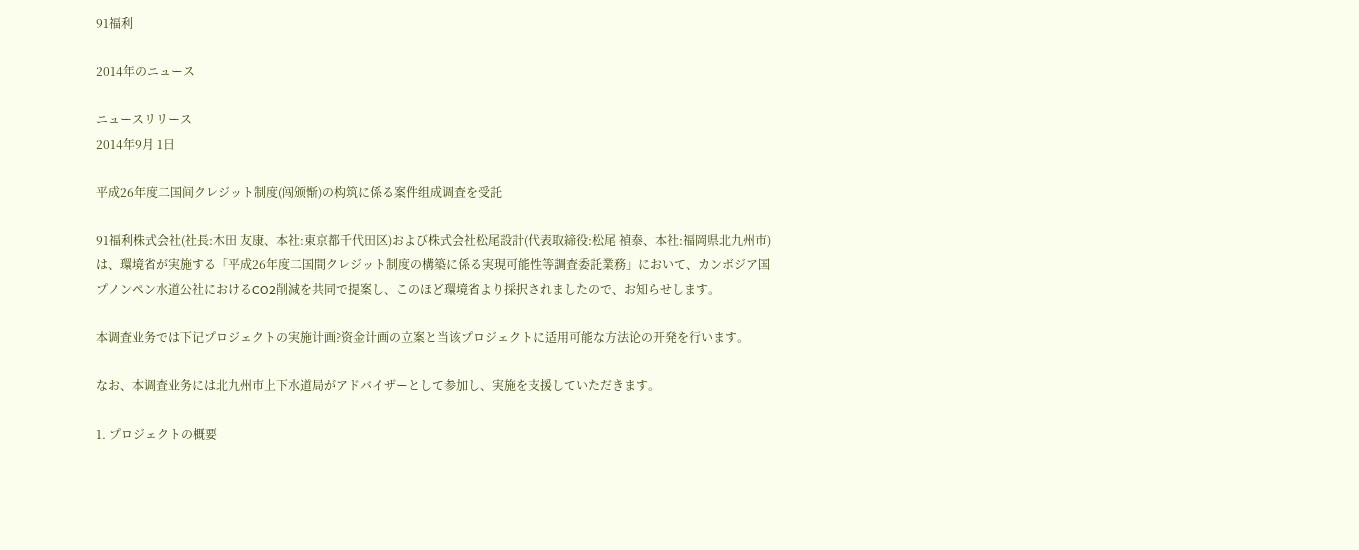91福利

2014年のニュース

ニュースリリース
2014年9月 1日

平成26年度二国间クレジット制度(闯颁惭)の构筑に係る案件组成调査を受託

91福利株式会社(社長:木田 友康、本社:東京都千代田区)および株式会社松尾設計(代表取締役:松尾 禎泰、本社:福岡県北九州市)は、環境省が実施する「平成26年度二国間クレジット制度の構築に係る実現可能性等調査委託業務」において、カンボジア国プノンペン水道公社におけるCO2削減を共同で提案し、このほど環境省より採択されましたので、お知らせします。

本调査业务では下记プロジェクトの実施计画?资金计画の立案と当该プロジェクトに适用可能な方法论の开発を行います。

なお、本调査业务には北九州市上下水道局がアドバイザーとして参加し、実施を支援していただきます。

1. プロジェクトの概要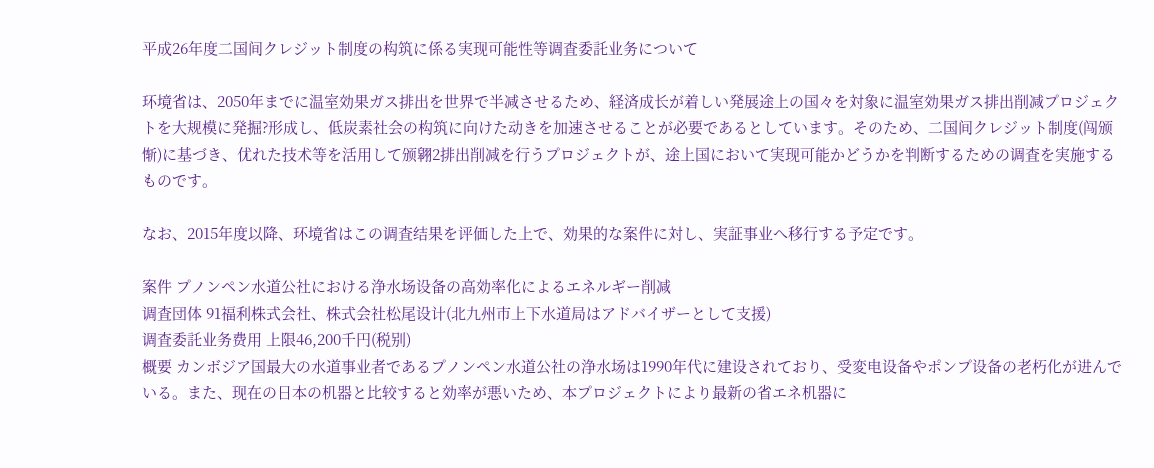平成26年度二国间クレジット制度の构筑に係る実现可能性等调査委託业务について

环境省は、2050年までに温室効果ガス排出を世界で半减させるため、経済成长が着しい発展途上の国々を対象に温室効果ガス排出削减プロジェクトを大规模に発掘?形成し、低炭素社会の构筑に向けた动きを加速させることが必要であるとしています。そのため、二国间クレジット制度(闯颁惭)に基づき、优れた技术等を活用して颁翱2排出削减を行うプロジェクトが、途上国において実现可能かどうかを判断するための调査を実施するものです。

なお、2015年度以降、环境省はこの调査结果を评価した上で、効果的な案件に対し、実証事业へ移行する予定です。

案件 プノンペン水道公社における浄水场设备の高効率化によるエネルギー削减
调査団体 91福利株式会社、株式会社松尾设计(北九州市上下水道局はアドバイザーとして支援)
调査委託业务费用 上限46,200千円(税别)
概要 カンボジア国最大の水道事业者であるプノンペン水道公社の浄水场は1990年代に建设されており、受変电设备やポンプ设备の老朽化が进んでいる。また、现在の日本の机器と比较すると効率が悪いため、本プロジェクトにより最新の省エネ机器に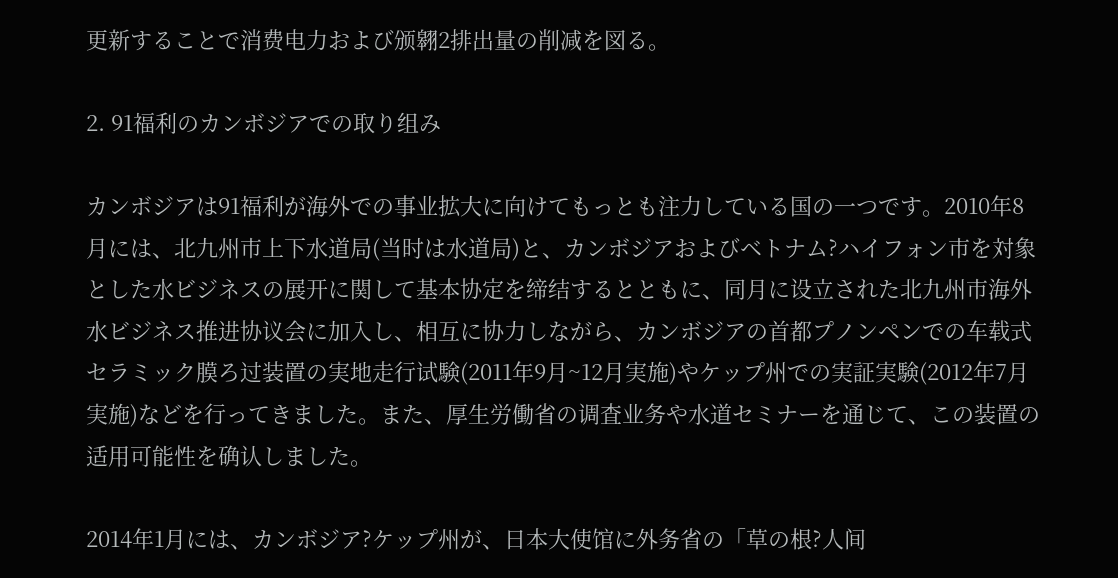更新することで消费电力および颁翱2排出量の削减を図る。

2. 91福利のカンボジアでの取り组み

カンボジアは91福利が海外での事业拡大に向けてもっとも注力している国の一つです。2010年8月には、北九州市上下水道局(当时は水道局)と、カンボジアおよびベトナム?ハイフォン市を対象とした水ビジネスの展开に関して基本协定を缔结するとともに、同月に设立された北九州市海外水ビジネス推进协议会に加入し、相互に协力しながら、カンボジアの首都プノンペンでの车载式セラミック膜ろ过装置の実地走行试験(2011年9月~12月実施)やケップ州での実証実験(2012年7月実施)などを行ってきました。また、厚生労働省の调査业务や水道セミナーを通じて、この装置の适用可能性を确认しました。

2014年1月には、カンボジア?ケップ州が、日本大使馆に外务省の「草の根?人间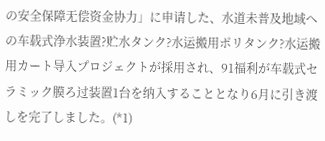の安全保障无偿资金协力」に申请した、水道未普及地域への车载式浄水装置?贮水タンク?水运搬用ポリタンク?水运搬用カート导入プロジェクトが採用され、91福利が车载式セラミック膜ろ过装置1台を纳入することとなり6月に引き渡しを完了しました。(*1)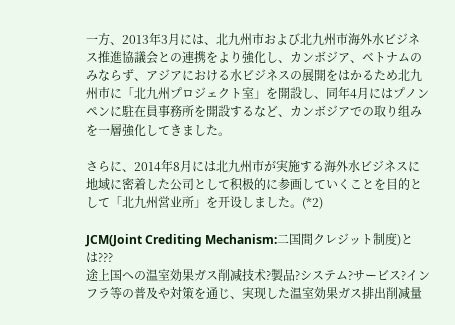一方、2013年3月には、北九州市および北九州市海外水ビジネス推進協議会との連携をより強化し、カンボジア、ベトナムのみならず、アジアにおける水ビジネスの展開をはかるため北九州市に「北九州プロジェクト室」を開設し、同年4月にはプノンペンに駐在員事務所を開設するなど、カンボジアでの取り组みを一層強化してきました。

さらに、2014年8月には北九州市が実施する海外水ビジネスに地域に密着した公司として积极的に参画していくことを目的として「北九州営业所」を开设しました。(*2)

JCM(Joint Crediting Mechanism:二国間クレジット制度)とは???
途上国への温室効果ガス削减技术?製品?システム?サービス?インフラ等の普及や対策を通じ、実现した温室効果ガス排出削减量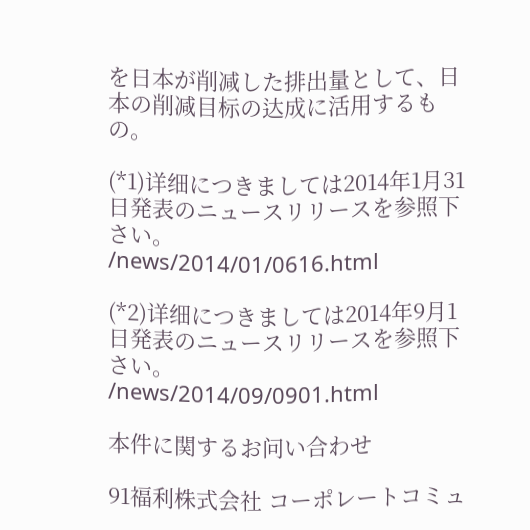を日本が削减した排出量として、日本の削减目标の达成に活用するもの。

(*1)详细につきましては2014年1月31日発表のニュースリリースを参照下さい。
/news/2014/01/0616.html

(*2)详细につきましては2014年9月1日発表のニュースリリースを参照下さい。
/news/2014/09/0901.html

本件に関するお问い合わせ

91福利株式会社 コーポレートコミュ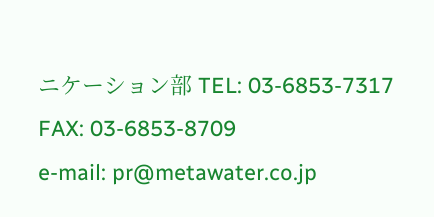ニケーション部 TEL: 03-6853-7317
FAX: 03-6853-8709
e-mail: pr@metawater.co.jp